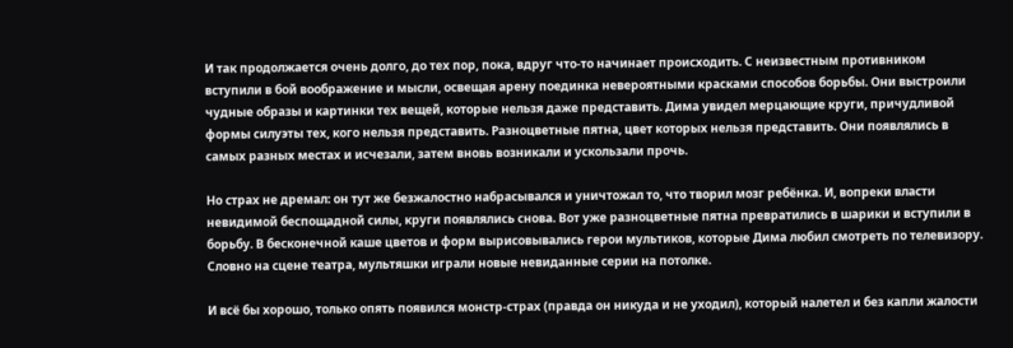И так продолжается очень долго, до тех пор, пока, вдруг что-то начинает происходить. С неизвестным противником вступили в бой воображение и мысли, освещая арену поединка невероятными красками способов борьбы. Они выстроили чудные образы и картинки тех вещей, которые нельзя даже представить. Дима увидел мерцающие круги, причудливой формы силуэты тех, кого нельзя представить. Разноцветные пятна, цвет которых нельзя представить. Они появлялись в самых разных местах и исчезали, затем вновь возникали и ускользали прочь.

Но страх не дремал: он тут же безжалостно набрасывался и уничтожал то, что творил мозг ребёнка. И, вопреки власти невидимой беспощадной силы, круги появлялись снова. Вот уже разноцветные пятна превратились в шарики и вступили в борьбу. В бесконечной каше цветов и форм вырисовывались герои мультиков, которые Дима любил смотреть по телевизору. Словно на сцене театра, мультяшки играли новые невиданные серии на потолке.

И всё бы хорошо, только опять появился монстр-страх (правда он никуда и не уходил), который налетел и без капли жалости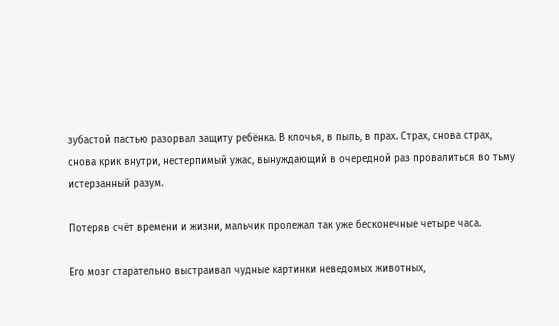зубастой пастью разорвал защиту ребёнка. В клочья, в пыль, в прах. Страх, снова страх, снова крик внутри, нестерпимый ужас, вынуждающий в очередной раз провалиться во тьму истерзанный разум.

Потеряв счёт времени и жизни, мальчик пролежал так уже бесконечные четыре часа.

Его мозг старательно выстраивал чудные картинки неведомых животных,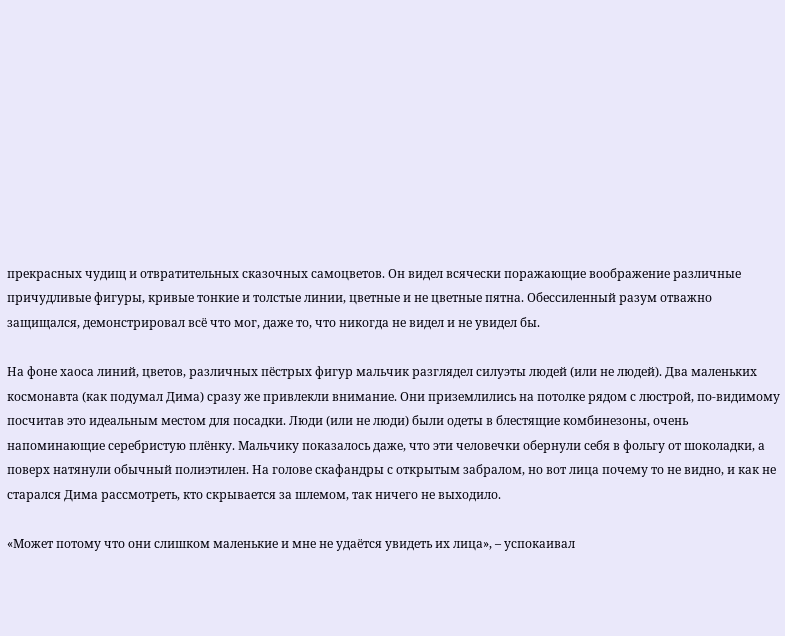прекрасных чудищ и отвратительных сказочных самоцветов. Он видел всячески поражающие воображение различные причудливые фигуры, кривые тонкие и толстые линии, цветные и не цветные пятна. Обессиленный разум отважно защищался, демонстрировал всё что мог, даже то, что никогда не видел и не увидел бы.

На фоне хаоса линий, цветов, различных пёстрых фигур мальчик разглядел силуэты людей (или не людей). Два маленьких космонавта (как подумал Дима) сразу же привлекли внимание. Они приземлились на потолке рядом с люстрой, по-видимому посчитав это идеальным местом для посадки. Люди (или не люди) были одеты в блестящие комбинезоны, очень напоминающие серебристую плёнку. Мальчику показалось даже, что эти человечки обернули себя в фольгу от шоколадки, а поверх натянули обычный полиэтилен. На голове скафандры с открытым забралом, но вот лица почему то не видно, и как не старался Дима рассмотреть, кто скрывается за шлемом, так ничего не выходило.

«Может потому что они слишком маленькие и мне не удаётся увидеть их лица», – успокаивал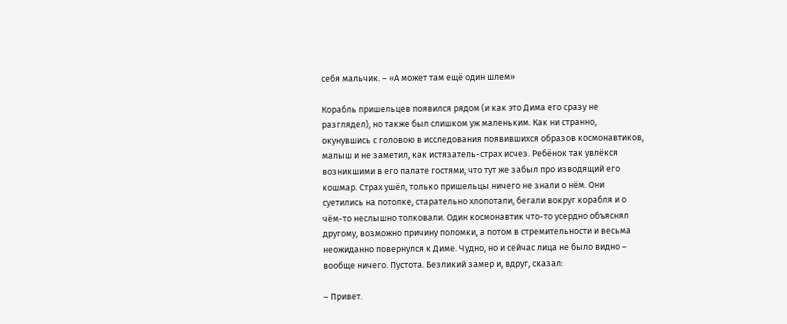себя мальчик. – «А может там ещё один шлем»

Корабль пришельцев появился рядом (и как это Дима его сразу не разглядел), но также был слишком уж маленьким. Как ни странно, окунувшись с головою в исследования появившихся образов космонавтиков, малыш и не заметил, как истязатель-страх исчез. Ребёнок так увлёкся возникшими в его палате гостями, что тут же забыл про изводящий его кошмар. Страх ушёл, только пришельцы ничего не знали о нём. Они суетились на потолке, старательно хлопотали, бегали вокруг корабля и о чём-то неслышно толковали. Один космонавтик что-то усердно объяснял другому, возможно причину поломки, а потом в стремительности и весьма неожиданно повернулся к Диме. Чудно, но и сейчас лица не было видно – вообще ничего. Пустота. Безликий замер и, вдруг, сказал:

– Привет.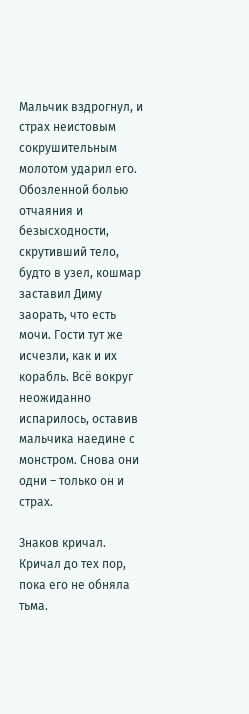Мальчик вздрогнул, и страх неистовым сокрушительным молотом ударил его. Обозленной болью отчаяния и безысходности, скрутивший тело, будто в узел, кошмар заставил Диму заорать, что есть мочи. Гости тут же исчезли, как и их корабль. Всё вокруг неожиданно испарилось, оставив мальчика наедине с монстром. Снова они одни – только он и страх.

Знаков кричал. Кричал до тех пор, пока его не обняла тьма.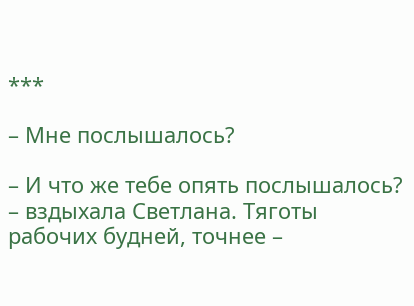***

– Мне послышалось?

– И что же тебе опять послышалось? – вздыхала Светлана. Тяготы рабочих будней, точнее –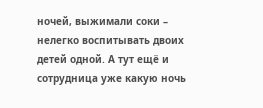ночей, выжимали соки – нелегко воспитывать двоих детей одной. А тут ещё и сотрудница уже какую ночь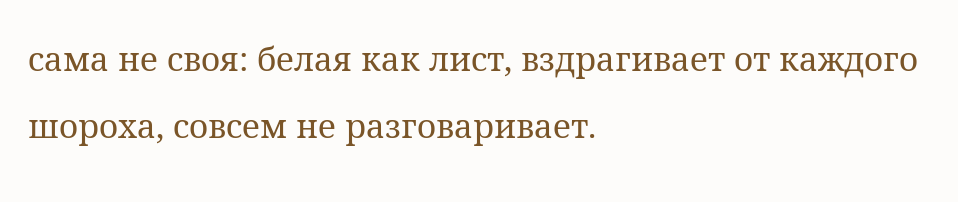сама не своя: белая как лист, вздрагивает от каждого шороха, совсем не разговаривает.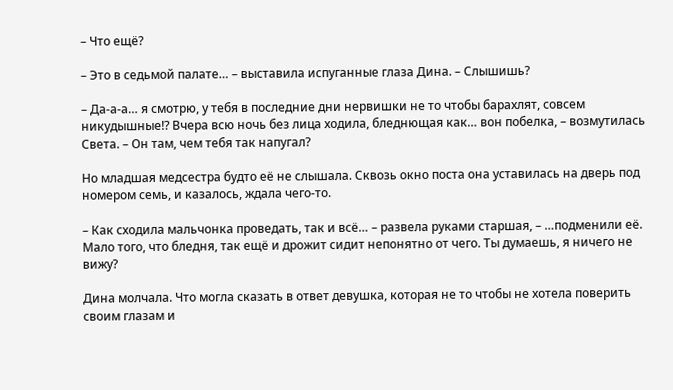– Что ещё?

– Это в седьмой палате… – выставила испуганные глаза Дина. – Слышишь?

– Да-а-а… я смотрю, у тебя в последние дни нервишки не то чтобы барахлят, совсем никудышные!? Вчера всю ночь без лица ходила, бледнющая как… вон побелка, – возмутилась Света. – Он там, чем тебя так напугал?

Но младшая медсестра будто её не слышала. Сквозь окно поста она уставилась на дверь под номером семь, и казалось, ждала чего-то.

– Как сходила мальчонка проведать, так и всё… – развела руками старшая, – …подменили её. Мало того, что бледня, так ещё и дрожит сидит непонятно от чего. Ты думаешь, я ничего не вижу?

Дина молчала. Что могла сказать в ответ девушка, которая не то чтобы не хотела поверить своим глазам и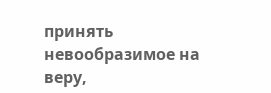принять невообразимое на веру,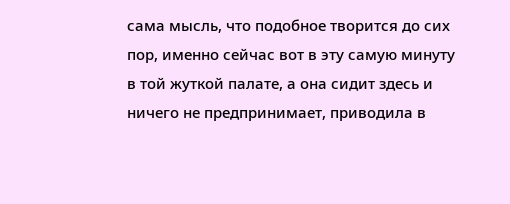сама мысль, что подобное творится до сих пор, именно сейчас вот в эту самую минуту в той жуткой палате, а она сидит здесь и ничего не предпринимает, приводила в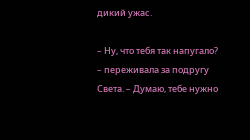дикий ужас.

– Ну, что тебя так напугало? – переживала за подругу Света. – Думаю, тебе нужно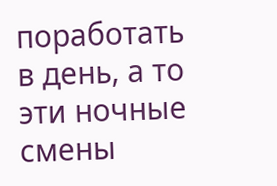поработать в день, а то эти ночные смены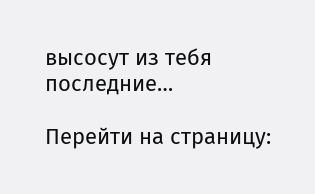высосут из тебя последние…

Перейти на страницу: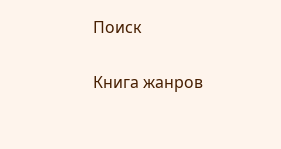Поиск

Книга жанров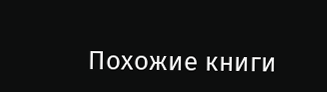Похожие книги